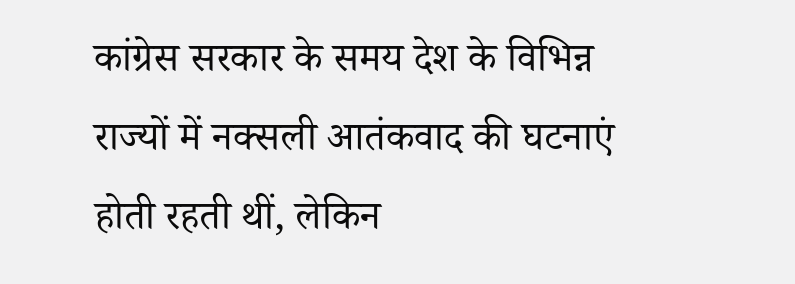कांग्रेस सरकार के समय देश के विभिन्न राज्यों में नक्सली आतंकवाद की घटनाएं होती रहती थीं, लेकिन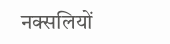नक्सलियों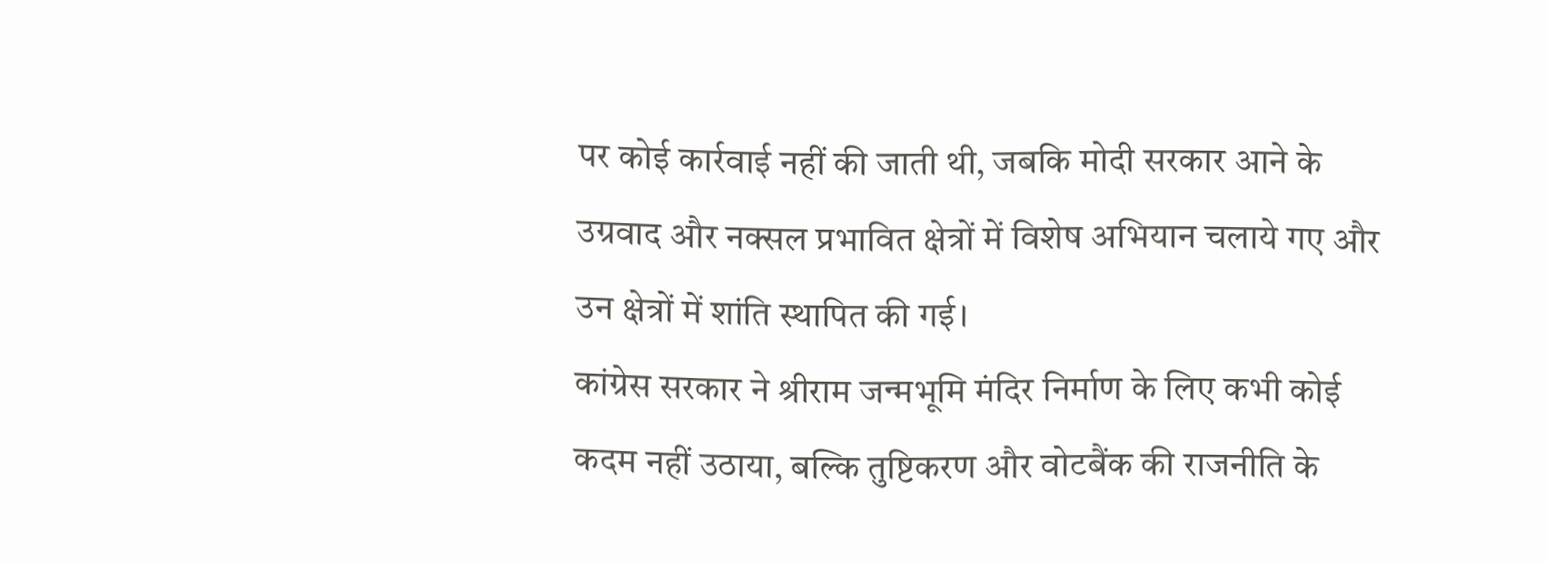पर कोई कार्रवाई नहीं की जाती थी, जबकि मोदी सरकार आने के उग्रवाद और नक्सल प्रभावित क्षेत्रों में विशेष अभियान चलाये गए और उन क्षेत्रों में शांति स्थापित की गई।
कांग्रेस सरकार ने श्रीराम जन्मभूमि मंदिर निर्माण के लिए कभी कोई कदम नहीं उठाया, बल्कि तुष्टिकरण और वोटबैंक की राजनीति के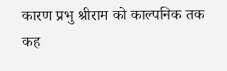कारण प्रभु श्रीराम को काल्पनिक तक कह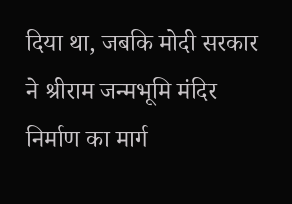दिया था, जबकि मोदी सरकार ने श्रीराम जन्मभूमि मंदिर निर्माण का मार्ग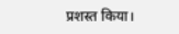प्रशस्त किया।